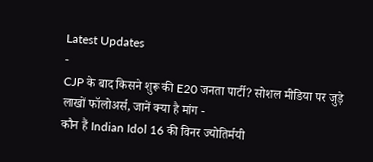Latest Updates
-
CJP के बाद किसने शुरू की E20 जनता पार्टी? सोशल मीडिया पर जुड़े लाखों फॉलोअर्स, जानें क्या है मांग -
कौन हैं Indian Idol 16 की विनर ज्योतिर्मयी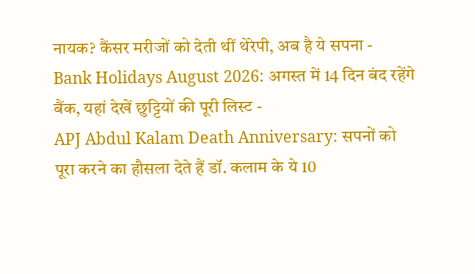नायक? कैंसर मरीजों को देती थीं थेरेपी, अब है ये सपना -
Bank Holidays August 2026: अगस्त में 14 दिन बंद रहेंगे बैंक, यहां देखें छुट्टियों की पूरी लिस्ट -
APJ Abdul Kalam Death Anniversary: सपनों को पूरा करने का हौसला देते हैं डॉ. कलाम के ये 10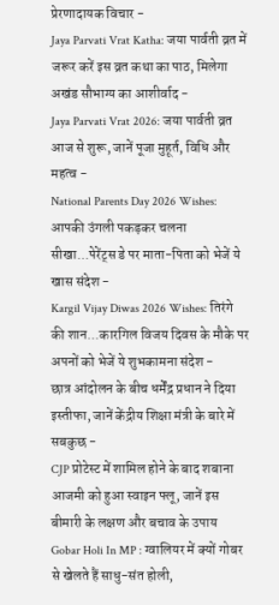प्रेरणादायक विचार -
Jaya Parvati Vrat Katha: जया पार्वती व्रत में जरूर करें इस व्रत कथा का पाठ, मिलेगा अखंड सौभाग्य का आशीर्वाद -
Jaya Parvati Vrat 2026: जया पार्वती व्रत आज से शुरू, जानें पूजा मुहूर्त, विधि और महत्व -
National Parents Day 2026 Wishes: आपकी उंगली पकड़कर चलना सीखा...पेरेंट्स डे पर माता-पिता को भेजें ये खास संदेश -
Kargil Vijay Diwas 2026 Wishes: तिरंगे की शान...कारगिल विजय दिवस के मौके पर अपनों को भेजें ये शुभकामना संदेश -
छात्र आंदोलन के बीच धर्मेंद्र प्रधान ने दिया इस्तीफा, जानें केंद्रीय शिक्षा मंत्री के बारे में सबकुछ -
CJP प्रोटेस्ट में शामिल होने के बाद शबाना आजमी को हुआ स्वाइन फ्लू, जानें इस बीमारी के लक्षण और बचाव के उपाय
Gobar Holi In MP : ग्वालियर में क्यों गोबर से खेलते हैं साधु-संत होली,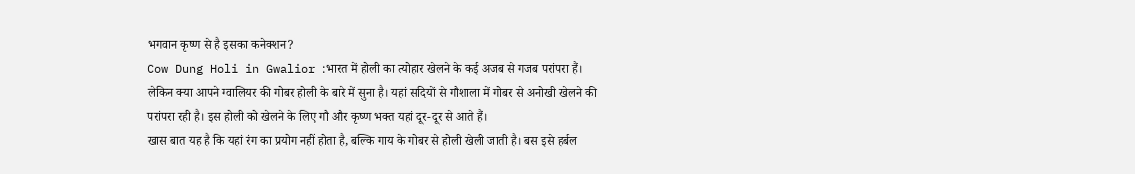भगवान कृष्ण से है इसका कनेक्शन?
Cow Dung Holi in Gwalior :भारत में होली का त्योहार खेलने के कई अजब से गजब परांपरा हैं। लेकिन क्या आपने ग्वालियर की गोबर होली के बारे में सुना है। यहां सदियों से गौशाला में गोबर से अनोखी खेलने की परांपरा रही है। इस होली को खेलने के लिए गौ और कृष्ण भक्त यहां दूर-दूर से आते हैं।
खास बात यह है कि यहां रंग का प्रयोग नहीं होता है, बल्कि गाय के गोबर से होली खेली जाती है। बस इसे हर्बल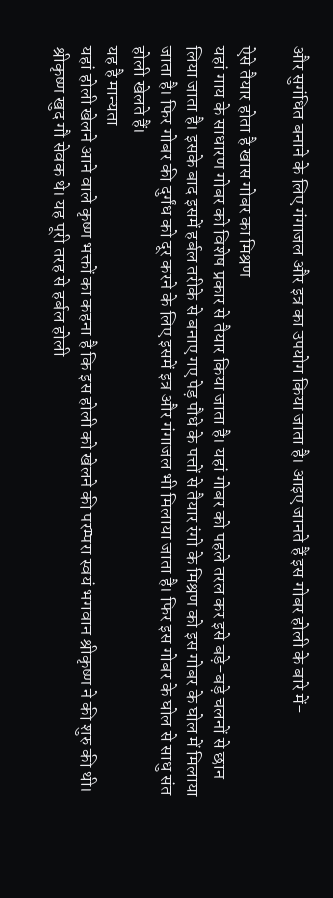और सुगंधित बनाने के लिए गंगाजल और इत्र का उपयोग किया जाता है। आइए जानते हैं इस गोबर होली के बारे में-

ऐसे तैयार होता है खास गोबर का मिश्रण
यहां गाय के साधारण गोबर को विशेष प्रकार से तैयार किया जाता है। यहां गोबर को पहले तरल कर इसे बड़े-बड़े चलनों से छान लिया जाता है। इसके बाद इसमें हर्बल तरीके से बनाए गए पेड़ पौधे के पत्तों से तैयार रंगो के मिश्रण को इस गोबर के घोल में मिलाया जाता है। फिर गोबर की दुर्गंध को दूर करने के लिए इसमें इत्र और गंगाजल भी मिलाया जाता है। फिर इस गोबर के घोल से साधु संत होली खेलते हैं।
यह है मान्यता
यहां होली खेलने आने वाले कृष्ण भक्तों का कहना है कि इस होली को खेलने की परम्परा स्वयं भगवान श्रीकृष्ण ने की शुरु की थी। श्रीकृष्ण खुद गौ सेवक थे। यह पूरी तरह से हर्बल होली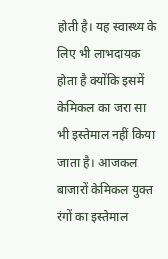होती है। यह स्वास्थ्य के लिए भी लाभदायक होता है क्योंकि इसमें केमिकल का जरा सा भी इस्तेमाल नहीं किया जाता है। आजकल बाजारों केमिकल युक्त रंगों का इस्तेमाल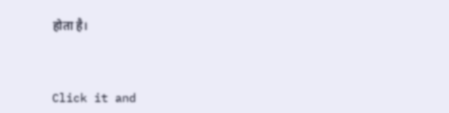होता है।



Click it and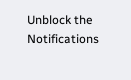Unblock the Notifications